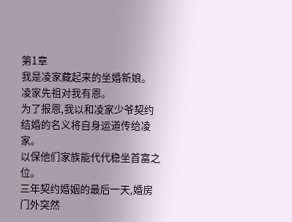第1章
我是凌家藏起来的坐婚新娘。
凌家先祖对我有恩。
为了报恩,我以和凌家少爷契约结婚的名义将自身运道传给凌家。
以保他们家族能代代稳坐首富之位。
三年契约婚姻的最后一天,婚房门外突然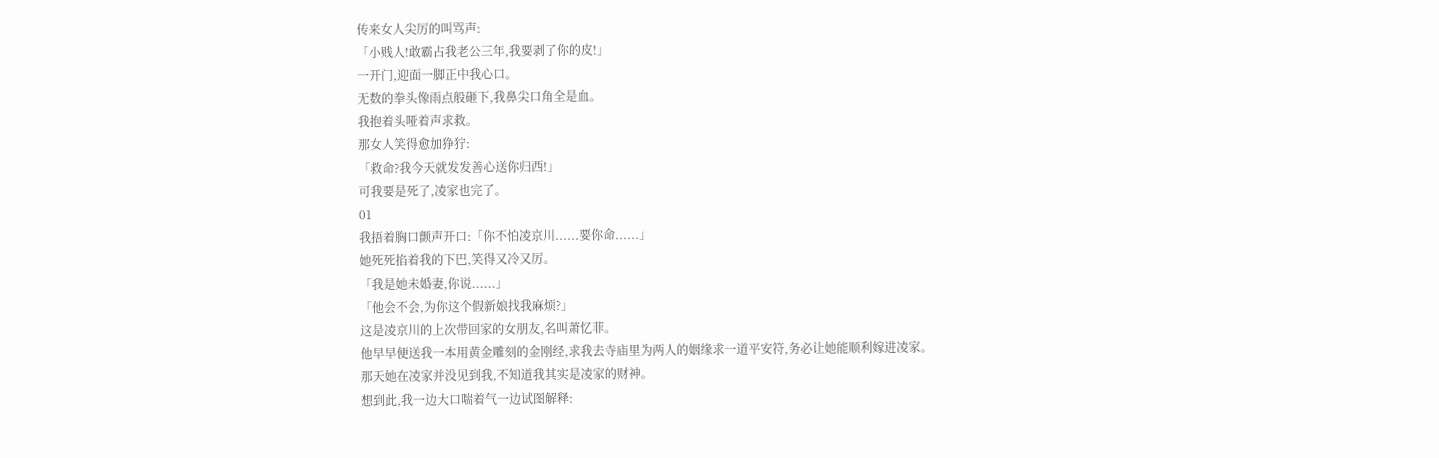传来女人尖厉的叫骂声:
「小贱人!敢霸占我老公三年,我要剥了你的皮!」
一开门,迎面一脚正中我心口。
无数的拳头像雨点般砸下,我鼻尖口角全是血。
我抱着头哑着声求救。
那女人笑得愈加狰狞:
「救命?我今天就发发善心送你归西!」
可我要是死了,凌家也完了。
01
我捂着胸口颤声开口:「你不怕凌京川......要你命......」
她死死掐着我的下巴,笑得又冷又厉。
「我是她未婚妻,你说......」
「他会不会,为你这个假新娘找我麻烦?」
这是凌京川的上次带回家的女朋友,名叫萧忆菲。
他早早便送我一本用黄金雕刻的金刚经,求我去寺庙里为两人的姻缘求一道平安符,务必让她能顺利嫁进凌家。
那天她在凌家并没见到我,不知道我其实是凌家的财神。
想到此,我一边大口喘着气一边试图解释: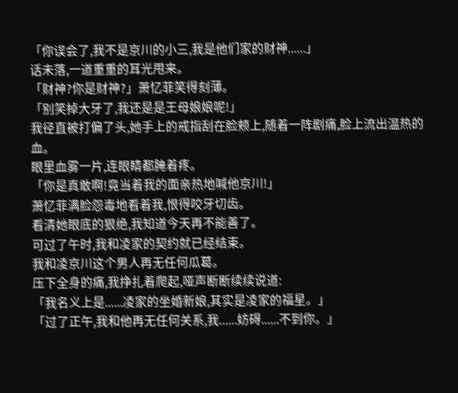「你误会了,我不是京川的小三,我是他们家的财神......」
话未落,一道重重的耳光甩来。
「财神?你是财神?」萧忆菲笑得刻薄。
「别笑掉大牙了,我还是是王母娘娘呢!」
我径直被打偏了头,她手上的戒指刮在脸颊上,随着一阵剧痛,脸上流出温热的血。
眼里血雾一片,连眼睛都腌着疼。
「你是真敢啊!竟当着我的面亲热地喊他京川!」
萧忆菲满脸怨毒地看着我,恨得咬牙切齿。
看清她眼底的狠绝,我知道今天再不能善了。
可过了午时,我和凌家的契约就已经结束。
我和凌京川这个男人再无任何瓜葛。
压下全身的痛,我挣扎着爬起,哑声断断续续说道:
「我名义上是......凌家的坐婚新娘,其实是凌家的福星。」
「过了正午,我和他再无任何关系,我......妨碍......不到你。」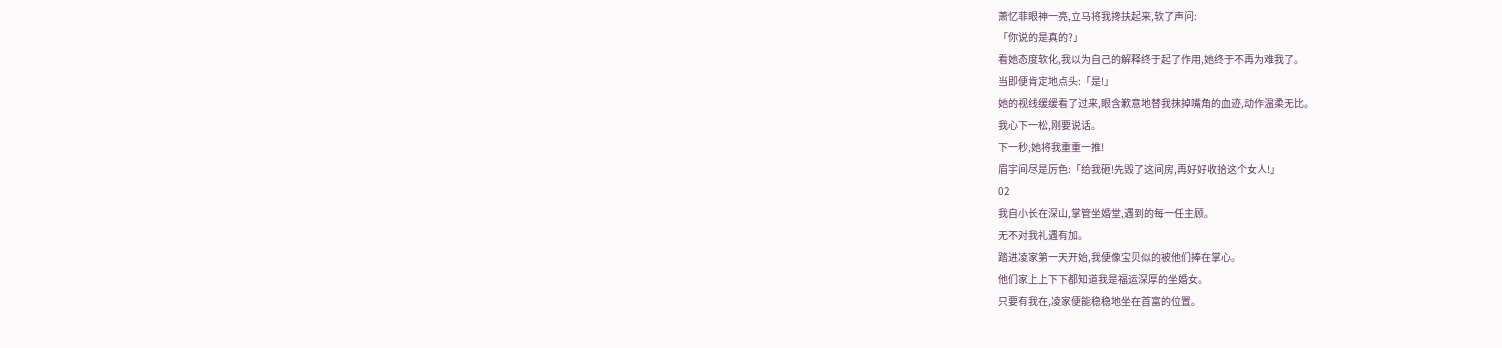萧忆菲眼神一亮,立马将我搀扶起来,软了声问:
「你说的是真的?」
看她态度软化,我以为自己的解释终于起了作用,她终于不再为难我了。
当即便肯定地点头:「是!」
她的视线缓缓看了过来,眼含歉意地替我抹掉嘴角的血迹,动作温柔无比。
我心下一松,刚要说话。
下一秒,她将我重重一推!
眉宇间尽是厉色:「给我砸!先毁了这间房,再好好收拾这个女人!」
02
我自小长在深山,掌管坐婚堂,遇到的每一任主顾。
无不对我礼遇有加。
踏进凌家第一天开始,我便像宝贝似的被他们捧在掌心。
他们家上上下下都知道我是福运深厚的坐婚女。
只要有我在,凌家便能稳稳地坐在首富的位置。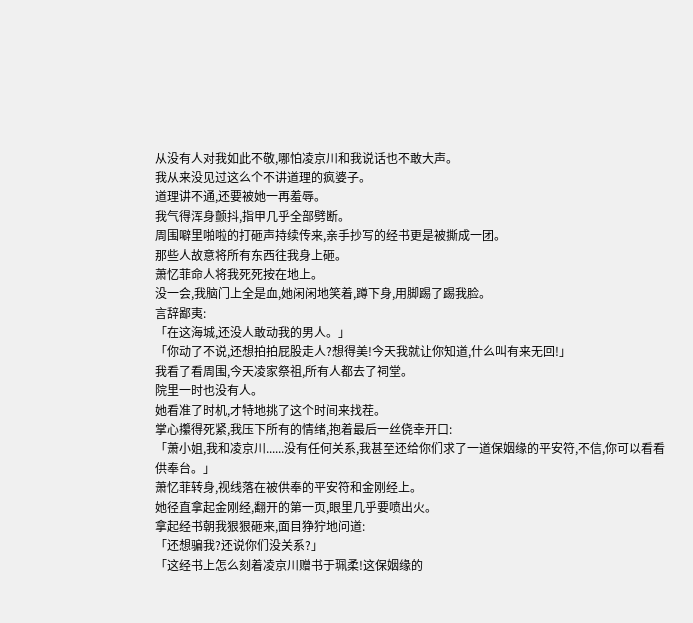从没有人对我如此不敬,哪怕凌京川和我说话也不敢大声。
我从来没见过这么个不讲道理的疯婆子。
道理讲不通,还要被她一再羞辱。
我气得浑身颤抖,指甲几乎全部劈断。
周围噼里啪啦的打砸声持续传来,亲手抄写的经书更是被撕成一团。
那些人故意将所有东西往我身上砸。
萧忆菲命人将我死死按在地上。
没一会,我脑门上全是血,她闲闲地笑着,蹲下身,用脚踢了踢我脸。
言辞鄙夷:
「在这海城,还没人敢动我的男人。」
「你动了不说,还想拍拍屁股走人?想得美!今天我就让你知道,什么叫有来无回!」
我看了看周围,今天凌家祭祖,所有人都去了祠堂。
院里一时也没有人。
她看准了时机,才特地挑了这个时间来找茬。
掌心攥得死紧,我压下所有的情绪,抱着最后一丝侥幸开口:
「萧小姐,我和凌京川......没有任何关系,我甚至还给你们求了一道保姻缘的平安符,不信,你可以看看供奉台。」
萧忆菲转身,视线落在被供奉的平安符和金刚经上。
她径直拿起金刚经,翻开的第一页,眼里几乎要喷出火。
拿起经书朝我狠狠砸来,面目狰狞地问道:
「还想骗我?还说你们没关系?」
「这经书上怎么刻着凌京川赠书于珮柔!这保姻缘的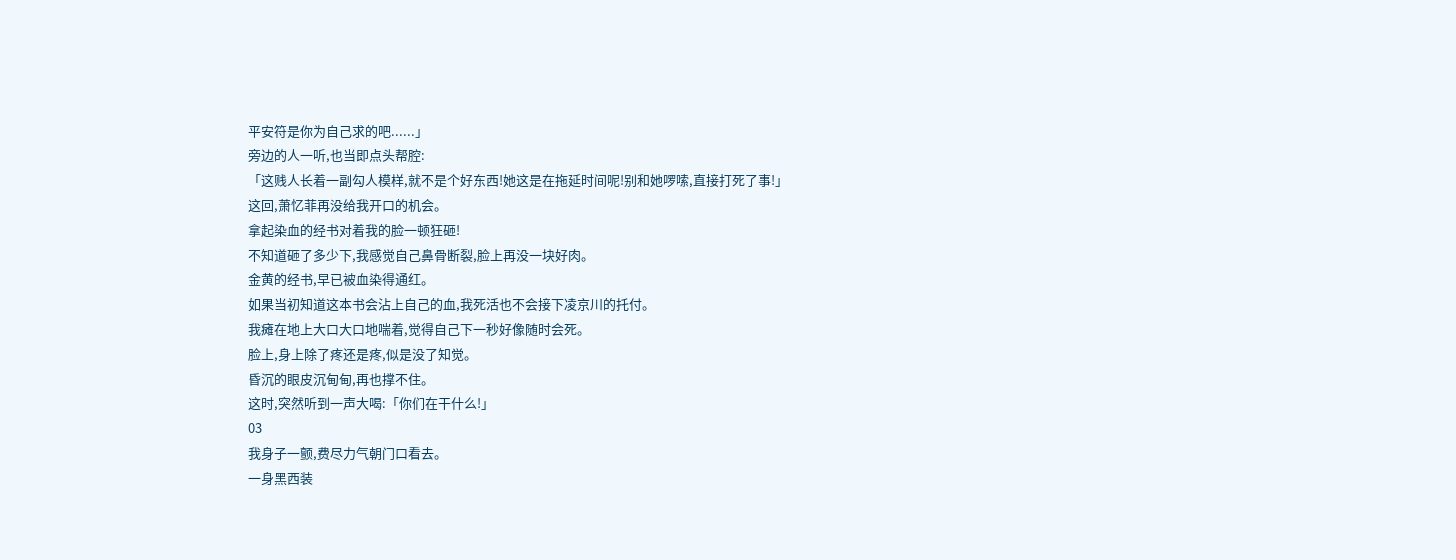平安符是你为自己求的吧......」
旁边的人一听,也当即点头帮腔:
「这贱人长着一副勾人模样,就不是个好东西!她这是在拖延时间呢!别和她啰嗦,直接打死了事!」
这回,萧忆菲再没给我开口的机会。
拿起染血的经书对着我的脸一顿狂砸!
不知道砸了多少下,我感觉自己鼻骨断裂,脸上再没一块好肉。
金黄的经书,早已被血染得通红。
如果当初知道这本书会沾上自己的血,我死活也不会接下凌京川的托付。
我瘫在地上大口大口地喘着,觉得自己下一秒好像随时会死。
脸上,身上除了疼还是疼,似是没了知觉。
昏沉的眼皮沉甸甸,再也撑不住。
这时,突然听到一声大喝:「你们在干什么!」
03
我身子一颤,费尽力气朝门口看去。
一身黑西装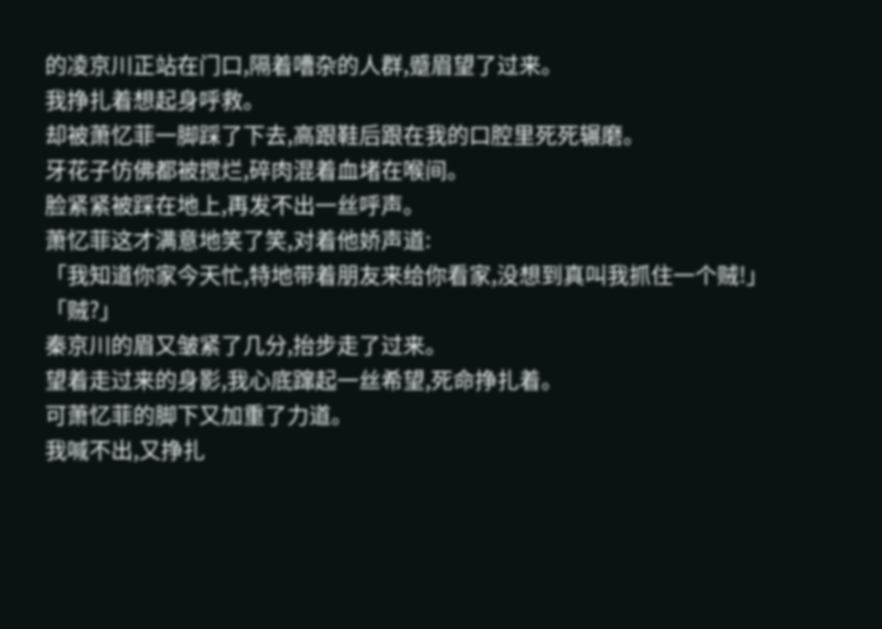的凌京川正站在门口,隔着嘈杂的人群,蹙眉望了过来。
我挣扎着想起身呼救。
却被萧忆菲一脚踩了下去,高跟鞋后跟在我的口腔里死死辗磨。
牙花子仿佛都被搅烂,碎肉混着血堵在喉间。
脸紧紧被踩在地上,再发不出一丝呼声。
萧忆菲这才满意地笑了笑,对着他娇声道:
「我知道你家今天忙,特地带着朋友来给你看家,没想到真叫我抓住一个贼!」
「贼?」
秦京川的眉又皱紧了几分,抬步走了过来。
望着走过来的身影,我心底蹿起一丝希望,死命挣扎着。
可萧忆菲的脚下又加重了力道。
我喊不出,又挣扎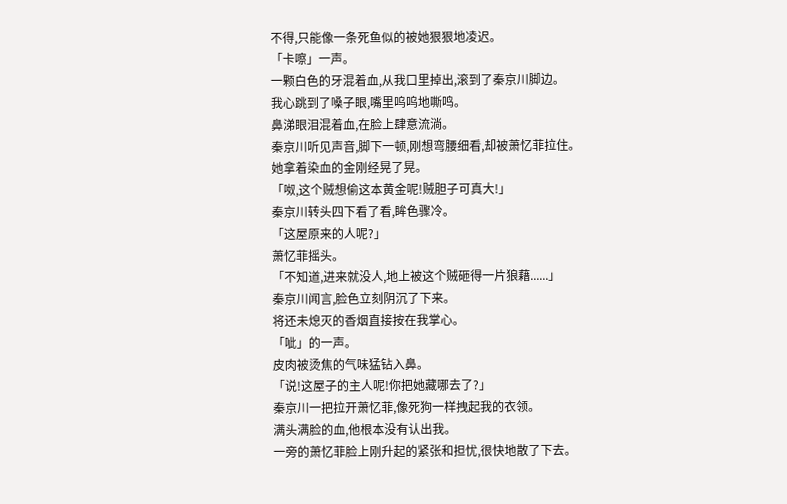不得,只能像一条死鱼似的被她狠狠地凌迟。
「卡嚓」一声。
一颗白色的牙混着血,从我口里掉出,滚到了秦京川脚边。
我心跳到了嗓子眼,嘴里呜呜地嘶鸣。
鼻涕眼泪混着血,在脸上肆意流淌。
秦京川听见声音,脚下一顿,刚想弯腰细看,却被萧忆菲拉住。
她拿着染血的金刚经晃了晃。
「呶,这个贼想偷这本黄金呢!贼胆子可真大!」
秦京川转头四下看了看,眸色骤冷。
「这屋原来的人呢?」
萧忆菲摇头。
「不知道,进来就没人,地上被这个贼砸得一片狼藉......」
秦京川闻言,脸色立刻阴沉了下来。
将还未熄灭的香烟直接按在我掌心。
「呲」的一声。
皮肉被烫焦的气味猛钻入鼻。
「说!这屋子的主人呢!你把她藏哪去了?」
秦京川一把拉开萧忆菲,像死狗一样拽起我的衣领。
满头满脸的血,他根本没有认出我。
一旁的萧忆菲脸上刚升起的紧张和担忧,很快地散了下去。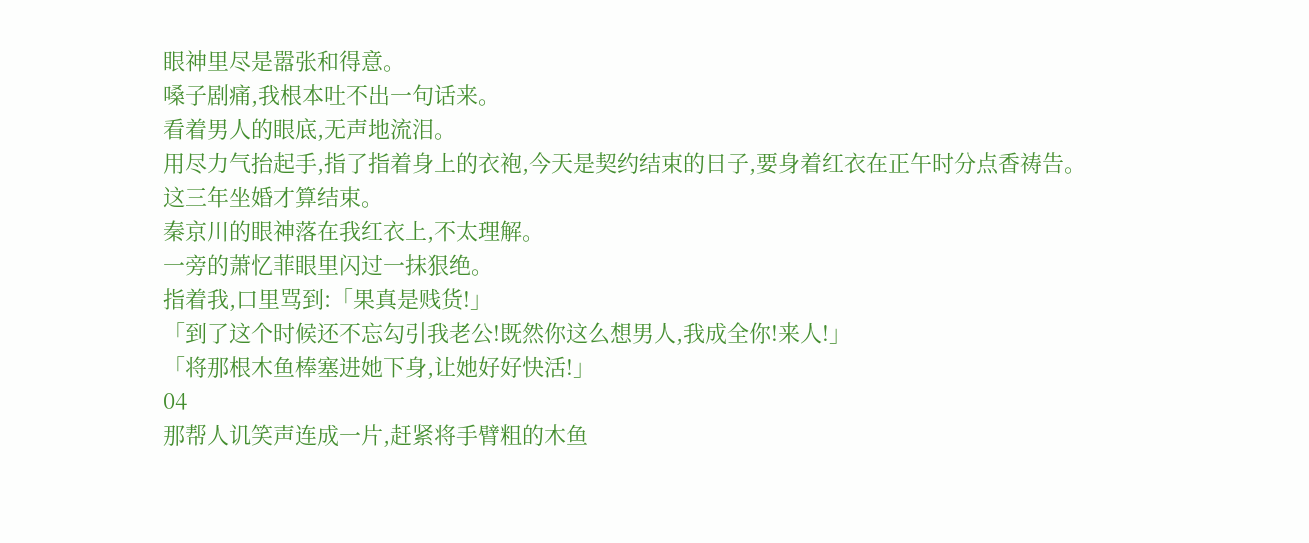眼神里尽是嚣张和得意。
嗓子剧痛,我根本吐不出一句话来。
看着男人的眼底,无声地流泪。
用尽力气抬起手,指了指着身上的衣袍,今天是契约结束的日子,要身着红衣在正午时分点香祷告。
这三年坐婚才算结束。
秦京川的眼神落在我红衣上,不太理解。
一旁的萧忆菲眼里闪过一抹狠绝。
指着我,口里骂到:「果真是贱货!」
「到了这个时候还不忘勾引我老公!既然你这么想男人,我成全你!来人!」
「将那根木鱼棒塞进她下身,让她好好快活!」
04
那帮人讥笑声连成一片,赶紧将手臂粗的木鱼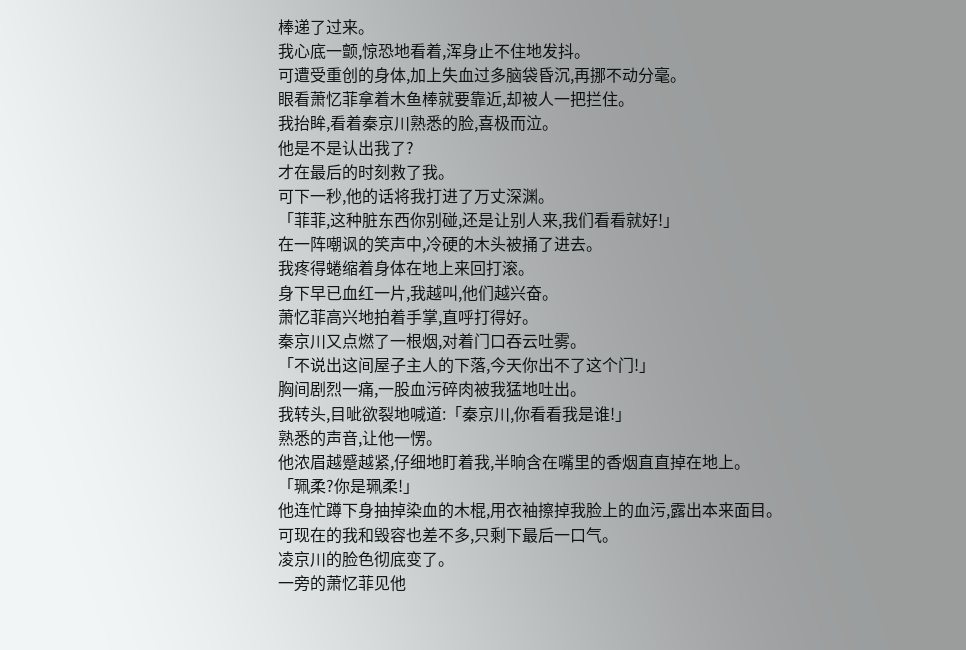棒递了过来。
我心底一颤,惊恐地看着,浑身止不住地发抖。
可遭受重创的身体,加上失血过多脑袋昏沉,再挪不动分毫。
眼看萧忆菲拿着木鱼棒就要靠近,却被人一把拦住。
我抬眸,看着秦京川熟悉的脸,喜极而泣。
他是不是认出我了?
才在最后的时刻救了我。
可下一秒,他的话将我打进了万丈深渊。
「菲菲,这种脏东西你别碰,还是让别人来,我们看看就好!」
在一阵嘲讽的笑声中,冷硬的木头被捅了进去。
我疼得蜷缩着身体在地上来回打滚。
身下早已血红一片,我越叫,他们越兴奋。
萧忆菲高兴地拍着手掌,直呼打得好。
秦京川又点燃了一根烟,对着门口吞云吐雾。
「不说出这间屋子主人的下落,今天你出不了这个门!」
胸间剧烈一痛,一股血污碎肉被我猛地吐出。
我转头,目呲欲裂地喊道:「秦京川,你看看我是谁!」
熟悉的声音,让他一愣。
他浓眉越蹙越紧,仔细地盯着我,半晌含在嘴里的香烟直直掉在地上。
「珮柔?你是珮柔!」
他连忙蹲下身抽掉染血的木棍,用衣袖擦掉我脸上的血污,露出本来面目。
可现在的我和毁容也差不多,只剩下最后一口气。
凌京川的脸色彻底变了。
一旁的萧忆菲见他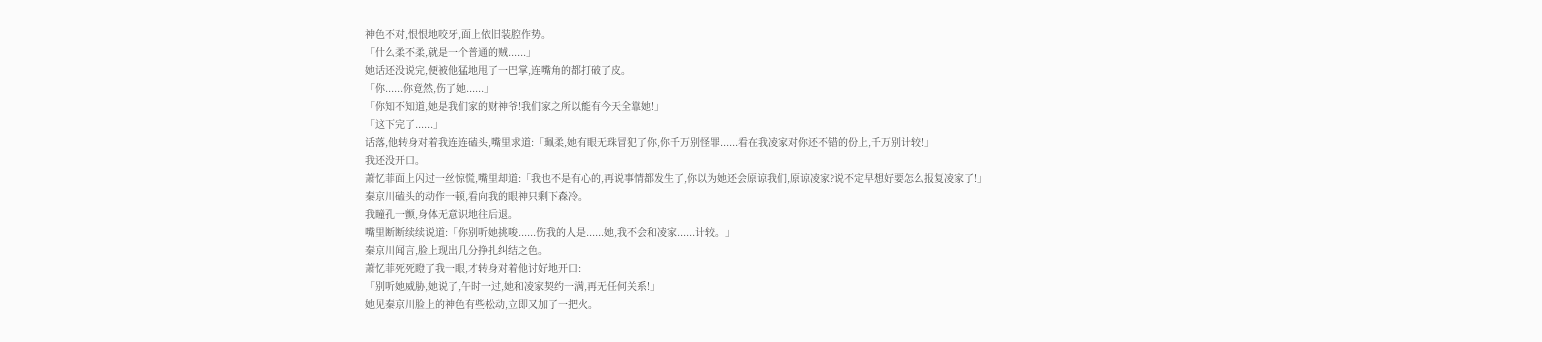神色不对,恨恨地咬牙,面上依旧装腔作势。
「什么柔不柔,就是一个普通的贼......」
她话还没说完,便被他猛地甩了一巴掌,连嘴角的都打破了皮。
「你......你竟然,伤了她......」
「你知不知道,她是我们家的财神爷!我们家之所以能有今天全靠她!」
「这下完了......」
话落,他转身对着我连连磕头,嘴里求道:「珮柔,她有眼无珠冒犯了你,你千万别怪罪......看在我凌家对你还不错的份上,千万别计较!」
我还没开口。
萧忆菲面上闪过一丝惊慌,嘴里却道:「我也不是有心的,再说事情都发生了,你以为她还会原谅我们,原谅凌家?说不定早想好要怎么报复凌家了!」
秦京川磕头的动作一顿,看向我的眼神只剩下森冷。
我瞳孔一颤,身体无意识地往后退。
嘴里断断续续说道:「你别听她挑唆......伤我的人是......她,我不会和凌家......计较。」
秦京川闻言,脸上现出几分挣扎纠结之色。
萧忆菲死死瞪了我一眼,才转身对着他讨好地开口:
「别听她威胁,她说了,午时一过,她和凌家契约一满,再无任何关系!」
她见秦京川脸上的神色有些松动,立即又加了一把火。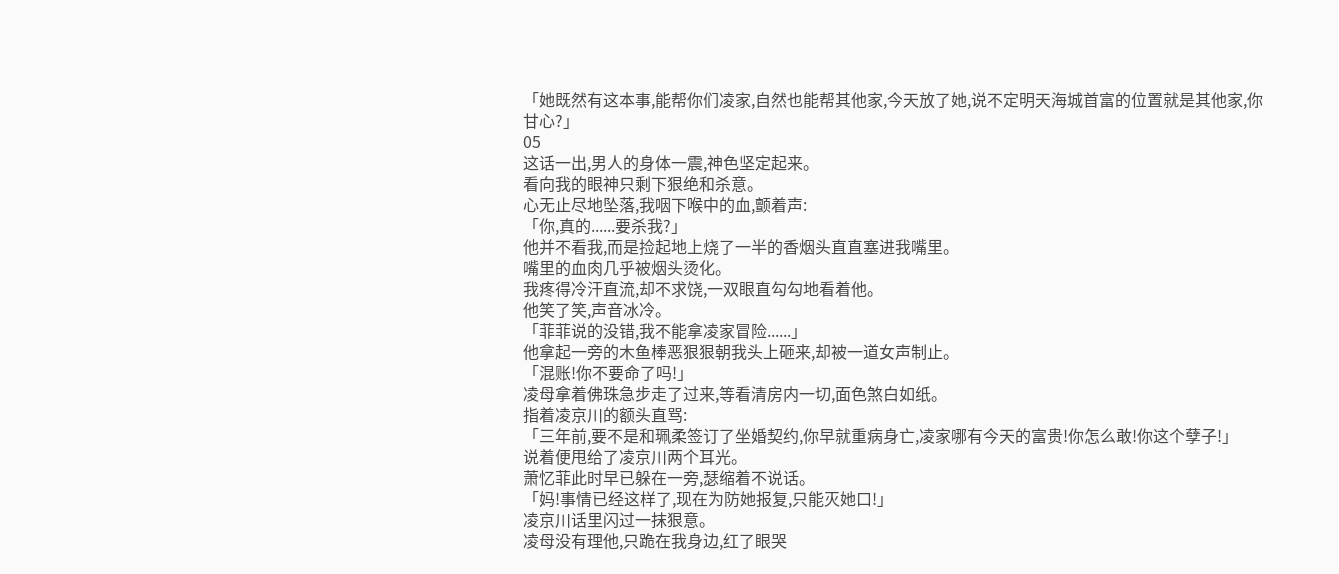「她既然有这本事,能帮你们凌家,自然也能帮其他家,今天放了她,说不定明天海城首富的位置就是其他家,你甘心?」
05
这话一出,男人的身体一震,神色坚定起来。
看向我的眼神只剩下狠绝和杀意。
心无止尽地坠落,我咽下喉中的血,颤着声:
「你,真的......要杀我?」
他并不看我,而是捡起地上烧了一半的香烟头直直塞进我嘴里。
嘴里的血肉几乎被烟头烫化。
我疼得冷汗直流,却不求饶,一双眼直勾勾地看着他。
他笑了笑,声音冰冷。
「菲菲说的没错,我不能拿凌家冒险......」
他拿起一旁的木鱼棒恶狠狠朝我头上砸来,却被一道女声制止。
「混账!你不要命了吗!」
凌母拿着佛珠急步走了过来,等看清房内一切,面色煞白如纸。
指着凌京川的额头直骂:
「三年前,要不是和珮柔签订了坐婚契约,你早就重病身亡,凌家哪有今天的富贵!你怎么敢!你这个孽子!」
说着便甩给了凌京川两个耳光。
萧忆菲此时早已躲在一旁,瑟缩着不说话。
「妈!事情已经这样了,现在为防她报复,只能灭她口!」
凌京川话里闪过一抹狠意。
凌母没有理他,只跪在我身边,红了眼哭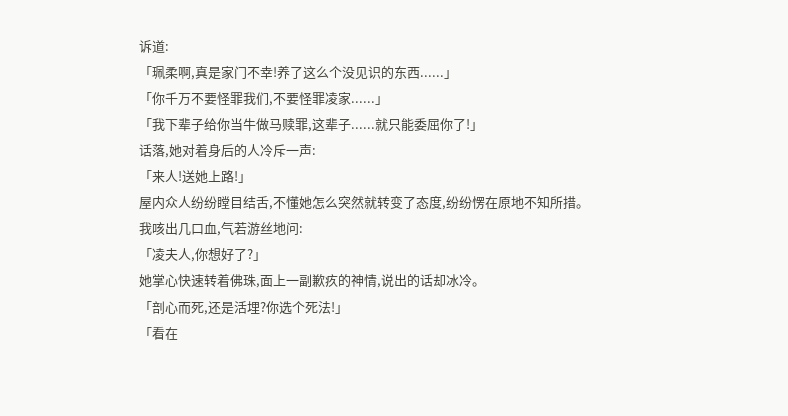诉道:
「珮柔啊,真是家门不幸!养了这么个没见识的东西......」
「你千万不要怪罪我们,不要怪罪凌家......」
「我下辈子给你当牛做马赎罪,这辈子......就只能委屈你了!」
话落,她对着身后的人冷斥一声:
「来人!送她上路!」
屋内众人纷纷瞠目结舌,不懂她怎么突然就转变了态度,纷纷愣在原地不知所措。
我咳出几口血,气若游丝地问:
「凌夫人,你想好了?」
她掌心快速转着佛珠,面上一副歉疚的神情,说出的话却冰冷。
「剖心而死,还是活埋?你选个死法!」
「看在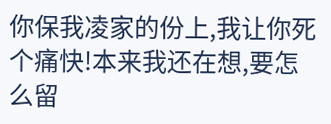你保我凌家的份上,我让你死个痛快!本来我还在想,要怎么留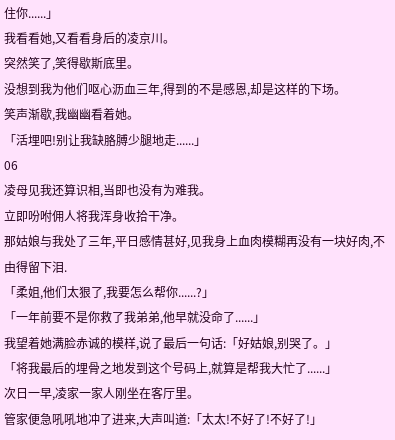住你......」
我看看她,又看看身后的凌京川。
突然笑了,笑得歇斯底里。
没想到我为他们呕心沥血三年,得到的不是感恩,却是这样的下场。
笑声渐歇,我幽幽看着她。
「活埋吧!别让我缺胳膊少腿地走......」
06
凌母见我还算识相,当即也没有为难我。
立即吩咐佣人将我浑身收拾干净。
那姑娘与我处了三年,平日感情甚好,见我身上血肉模糊再没有一块好肉,不由得留下泪.
「柔姐,他们太狠了,我要怎么帮你......?」
「一年前要不是你救了我弟弟,他早就没命了......」
我望着她满脸赤诚的模样,说了最后一句话:「好姑娘,别哭了。」
「将我最后的埋骨之地发到这个号码上,就算是帮我大忙了......」
次日一早,凌家一家人刚坐在客厅里。
管家便急吼吼地冲了进来,大声叫道:「太太!不好了!不好了!」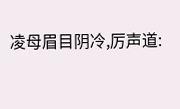凌母眉目阴冷,厉声道: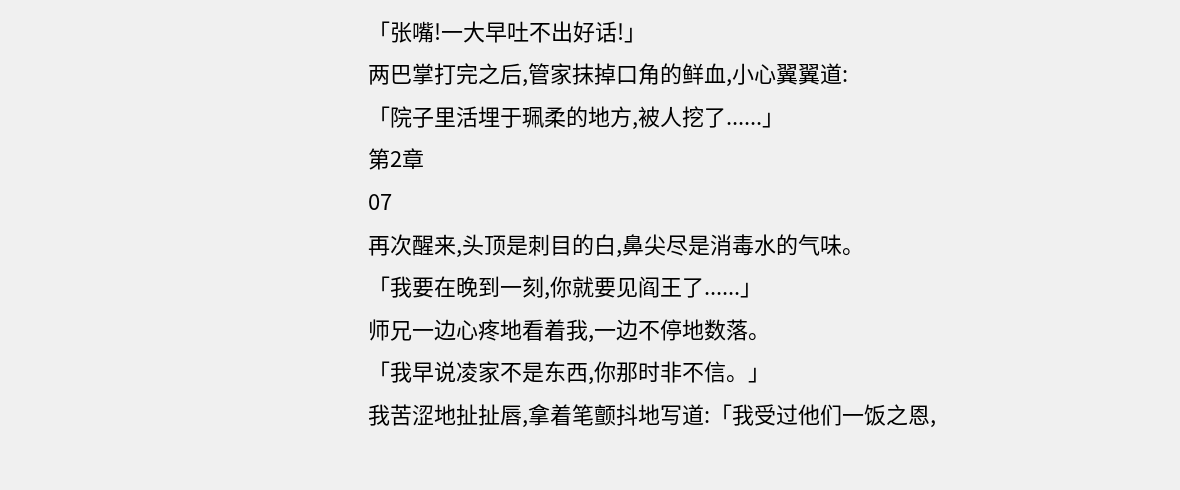「张嘴!一大早吐不出好话!」
两巴掌打完之后,管家抹掉口角的鲜血,小心翼翼道:
「院子里活埋于珮柔的地方,被人挖了......」
第2章
07
再次醒来,头顶是刺目的白,鼻尖尽是消毒水的气味。
「我要在晚到一刻,你就要见阎王了......」
师兄一边心疼地看着我,一边不停地数落。
「我早说凌家不是东西,你那时非不信。」
我苦涩地扯扯唇,拿着笔颤抖地写道:「我受过他们一饭之恩,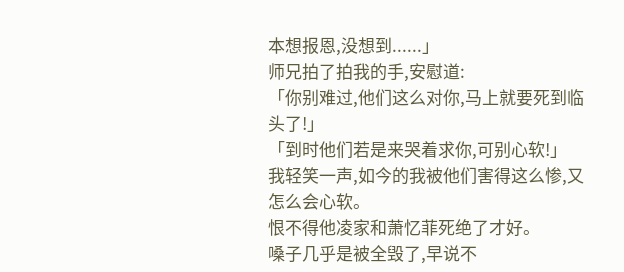本想报恩,没想到......」
师兄拍了拍我的手,安慰道:
「你别难过,他们这么对你,马上就要死到临头了!」
「到时他们若是来哭着求你,可别心软!」
我轻笑一声,如今的我被他们害得这么惨,又怎么会心软。
恨不得他凌家和萧忆菲死绝了才好。
嗓子几乎是被全毁了,早说不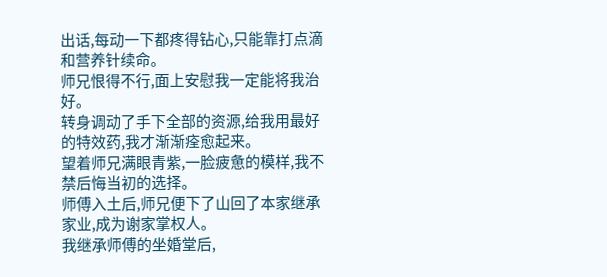出话,每动一下都疼得钻心,只能靠打点滴和营养针续命。
师兄恨得不行,面上安慰我一定能将我治好。
转身调动了手下全部的资源,给我用最好的特效药,我才渐渐痊愈起来。
望着师兄满眼青紫,一脸疲惫的模样,我不禁后悔当初的选择。
师傅入土后,师兄便下了山回了本家继承家业,成为谢家掌权人。
我继承师傅的坐婚堂后,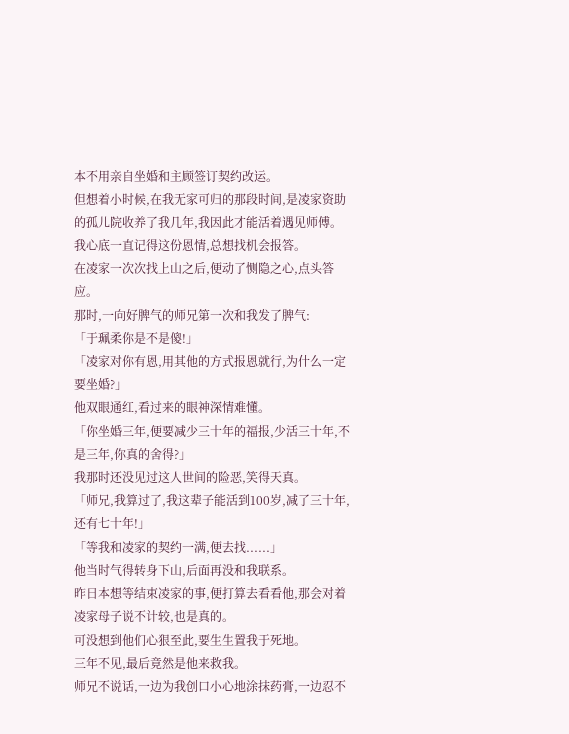本不用亲自坐婚和主顾签订契约改运。
但想着小时候,在我无家可归的那段时间,是凌家资助的孤儿院收养了我几年,我因此才能活着遇见师傅。
我心底一直记得这份恩情,总想找机会报答。
在凌家一次次找上山之后,便动了恻隐之心,点头答应。
那时,一向好脾气的师兄第一次和我发了脾气:
「于珮柔你是不是傻!」
「凌家对你有恩,用其他的方式报恩就行,为什么一定要坐婚?」
他双眼通红,看过来的眼神深情难懂。
「你坐婚三年,便要减少三十年的福报,少活三十年,不是三年,你真的舍得?」
我那时还没见过这人世间的险恶,笑得天真。
「师兄,我算过了,我这辈子能活到100岁,减了三十年,还有七十年!」
「等我和凌家的契约一满,便去找......」
他当时气得转身下山,后面再没和我联系。
昨日本想等结束凌家的事,便打算去看看他,那会对着凌家母子说不计较,也是真的。
可没想到他们心狠至此,要生生置我于死地。
三年不见,最后竟然是他来救我。
师兄不说话,一边为我创口小心地涂抹药膏,一边忍不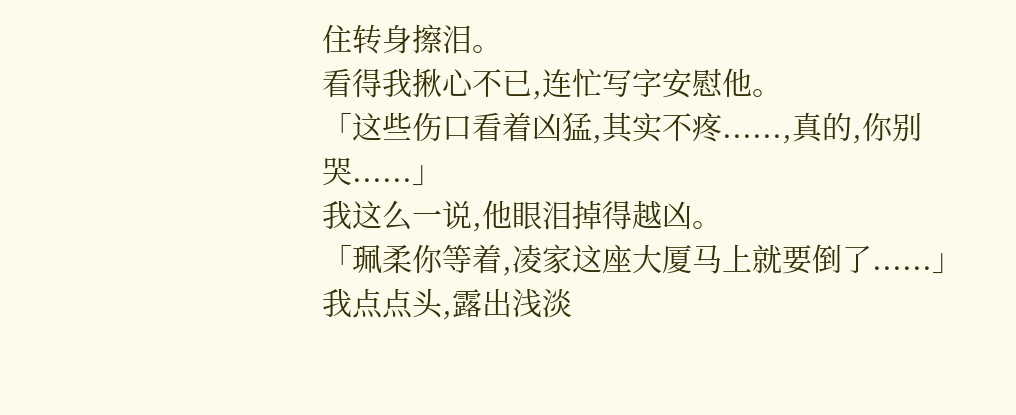住转身擦泪。
看得我揪心不已,连忙写字安慰他。
「这些伤口看着凶猛,其实不疼......,真的,你别哭......」
我这么一说,他眼泪掉得越凶。
「珮柔你等着,凌家这座大厦马上就要倒了......」
我点点头,露出浅淡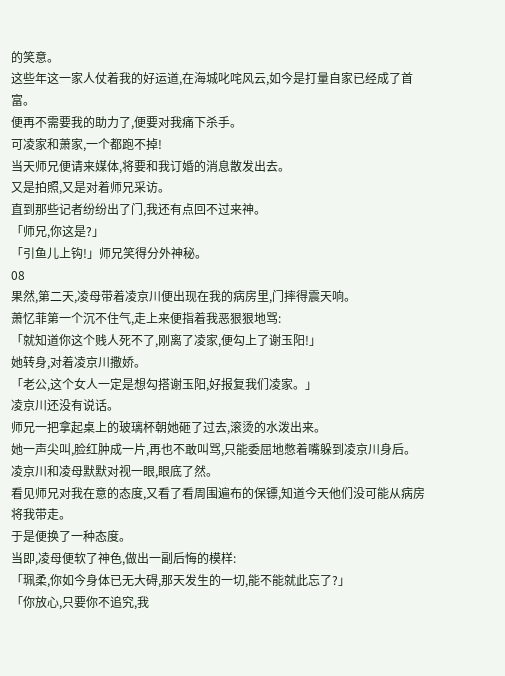的笑意。
这些年这一家人仗着我的好运道,在海城叱咤风云,如今是打量自家已经成了首富。
便再不需要我的助力了,便要对我痛下杀手。
可凌家和萧家,一个都跑不掉!
当天师兄便请来媒体,将要和我订婚的消息散发出去。
又是拍照,又是对着师兄采访。
直到那些记者纷纷出了门,我还有点回不过来神。
「师兄,你这是?」
「引鱼儿上钩!」师兄笑得分外神秘。
08
果然,第二天,凌母带着凌京川便出现在我的病房里,门摔得震天响。
萧忆菲第一个沉不住气,走上来便指着我恶狠狠地骂:
「就知道你这个贱人死不了,刚离了凌家,便勾上了谢玉阳!」
她转身,对着凌京川撒娇。
「老公,这个女人一定是想勾搭谢玉阳,好报复我们凌家。」
凌京川还没有说话。
师兄一把拿起桌上的玻璃杯朝她砸了过去,滚烫的水泼出来。
她一声尖叫,脸红肿成一片,再也不敢叫骂,只能委屈地憋着嘴躲到凌京川身后。
凌京川和凌母默默对视一眼,眼底了然。
看见师兄对我在意的态度,又看了看周围遍布的保镖,知道今天他们没可能从病房将我带走。
于是便换了一种态度。
当即,凌母便软了神色,做出一副后悔的模样:
「珮柔,你如今身体已无大碍,那天发生的一切,能不能就此忘了?」
「你放心,只要你不追究,我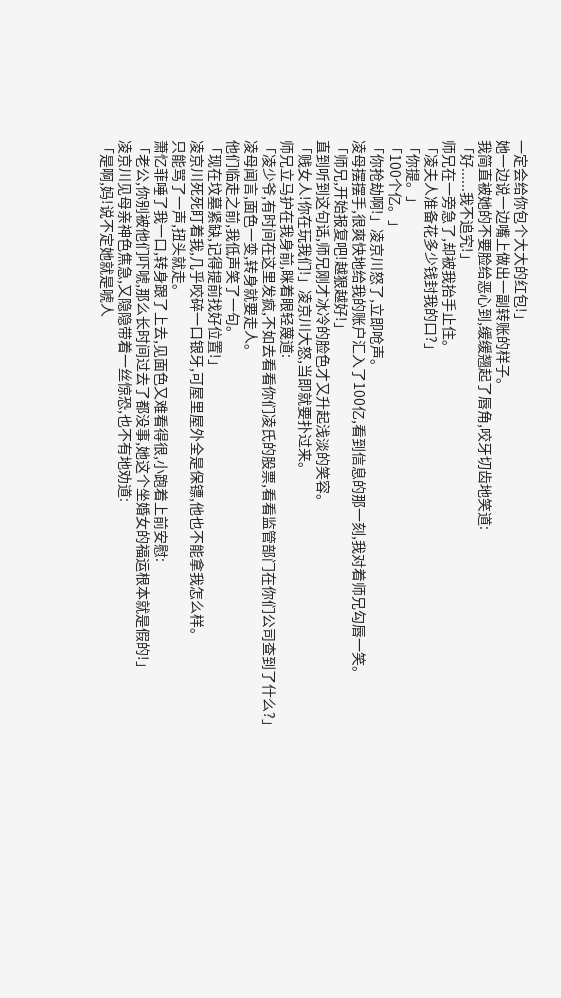一定会给你包个大大的红包!」
她一边说一边嘴上做出一副转账的样子。
我简直被她的不要脸给恶心到,缓缓翘起了唇角,咬牙切齿地笑道:
「好......我不追究!」
师兄在一旁急了,却被我抬手止住。
「凌夫人准备花多少钱封我的口?」
「你提。」
「100个亿。」
「你抢劫啊!」凌京川怒了,立即呛声。
凌母摆摆手,很爽快地给我的账户汇入了100亿,看到信息的那一刻,我对着师兄勾唇一笑。
「师兄,开始报复吧!越狠越好!」
直到听到这句话,师兄刚才冰冷的脸色才又升起浅淡的笑容。
「贱女人!你在玩我们!」凌京川大怒,当即就要扑过来。
师兄立马护在我身前,眯着眼轻蔑道:
「凌少爷,有时间在这里发疯,不如去看看你们凌氏的股票,看看监管部门在你们公司查到了什么?」
凌母闻言,面色一变,转身就要走人。
他们临走之前,我低声笑了一句。
「现在坟墓紧缺,记得提前找好位置!」
凌京川死死盯着我,几乎咬碎一口银牙,可屋里屋外全是保镖,他也不能拿我怎么样。
只能骂了一声,扭头就走。
萧忆菲唾了我一口,转身跟了上去,见面色又难看得很,小跑着上前安慰:
「老公,你别被他们吓唬,那么长时间过去了都没事,她这个坐婚女的福运根本就是假的!」
凌京川见母亲神色焦急,又隐隐带着一丝惊恐,也不有地劝道:
「是啊,妈!说不定她就是唬人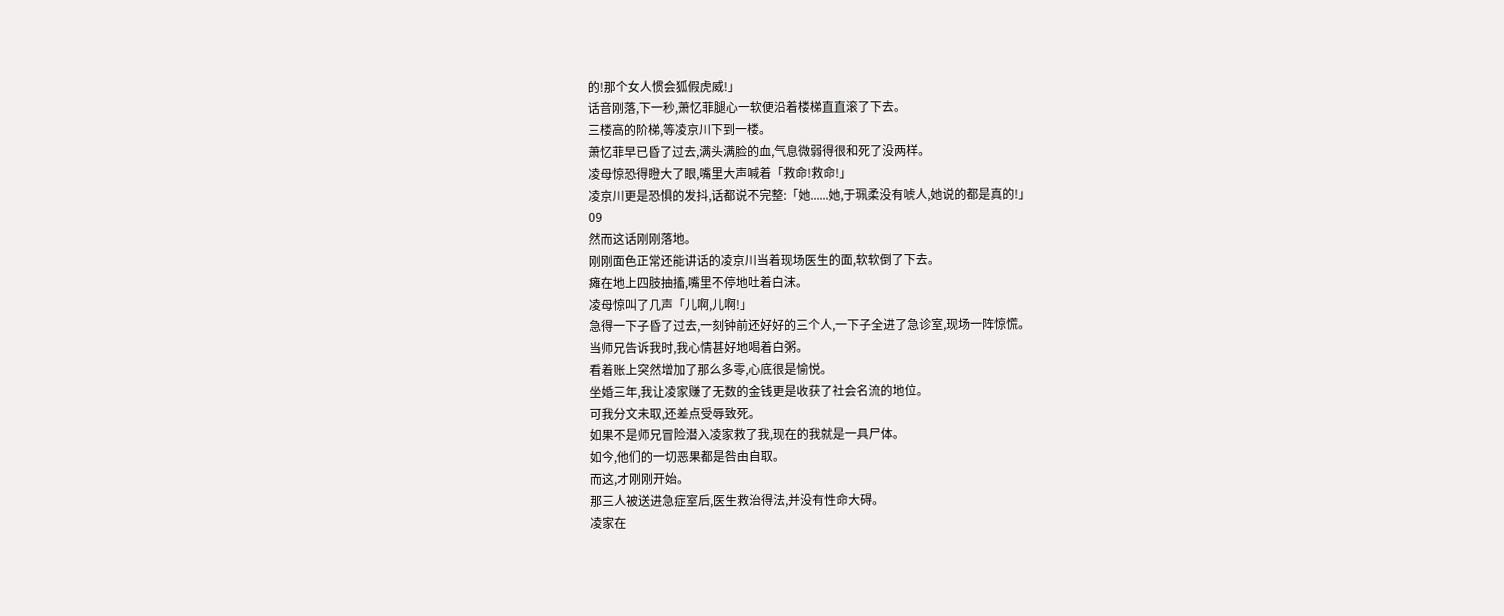的!那个女人惯会狐假虎威!」
话音刚落,下一秒,萧忆菲腿心一软便沿着楼梯直直滚了下去。
三楼高的阶梯,等凌京川下到一楼。
萧忆菲早已昏了过去,满头满脸的血,气息微弱得很和死了没两样。
凌母惊恐得瞪大了眼,嘴里大声喊着「救命!救命!」
凌京川更是恐惧的发抖,话都说不完整:「她......她,于珮柔没有唬人,她说的都是真的!」
09
然而这话刚刚落地。
刚刚面色正常还能讲话的凌京川当着现场医生的面,软软倒了下去。
瘫在地上四肢抽搐,嘴里不停地吐着白沫。
凌母惊叫了几声「儿啊,儿啊!」
急得一下子昏了过去,一刻钟前还好好的三个人,一下子全进了急诊室,现场一阵惊慌。
当师兄告诉我时,我心情甚好地喝着白粥。
看着账上突然增加了那么多零,心底很是愉悦。
坐婚三年,我让凌家赚了无数的金钱更是收获了社会名流的地位。
可我分文未取,还差点受辱致死。
如果不是师兄冒险潜入凌家救了我,现在的我就是一具尸体。
如今,他们的一切恶果都是咎由自取。
而这,才刚刚开始。
那三人被送进急症室后,医生救治得法,并没有性命大碍。
凌家在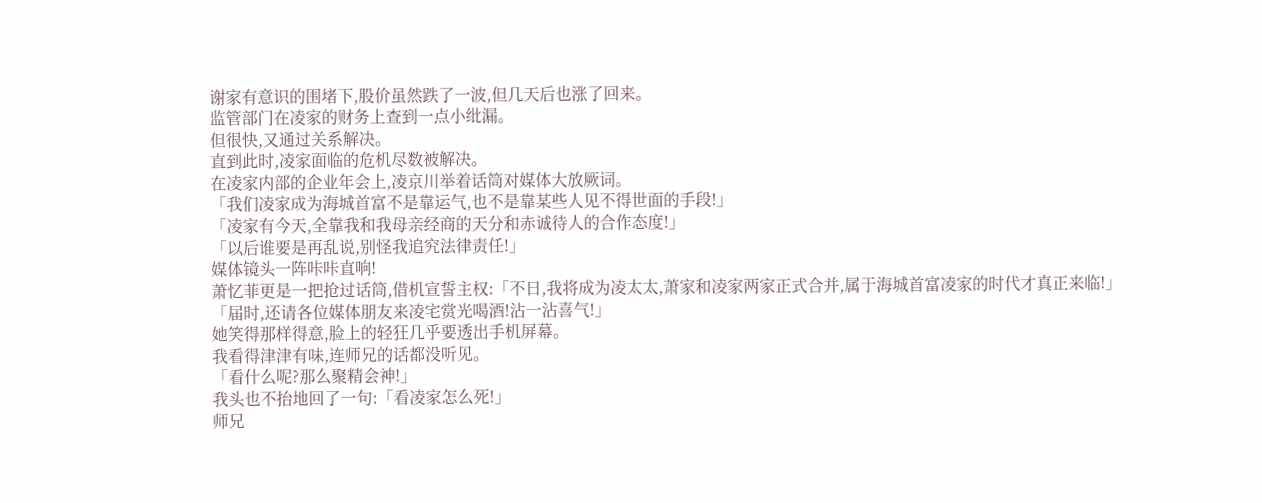谢家有意识的围堵下,股价虽然跌了一波,但几天后也涨了回来。
监管部门在凌家的财务上查到一点小纰漏。
但很快,又通过关系解决。
直到此时,凌家面临的危机尽数被解决。
在凌家内部的企业年会上,凌京川举着话筒对媒体大放厥词。
「我们凌家成为海城首富不是靠运气,也不是靠某些人见不得世面的手段!」
「凌家有今天,全靠我和我母亲经商的天分和赤诚待人的合作态度!」
「以后谁要是再乱说,别怪我追究法律责任!」
媒体镜头一阵咔咔直响!
萧忆菲更是一把抢过话筒,借机宣誓主权:「不日,我将成为凌太太,萧家和凌家两家正式合并,属于海城首富凌家的时代才真正来临!」
「届时,还请各位媒体朋友来凌宅赏光喝酒!沾一沾喜气!」
她笑得那样得意,脸上的轻狂几乎要透出手机屏幕。
我看得津津有味,连师兄的话都没听见。
「看什么呢?那么聚精会神!」
我头也不抬地回了一句:「看凌家怎么死!」
师兄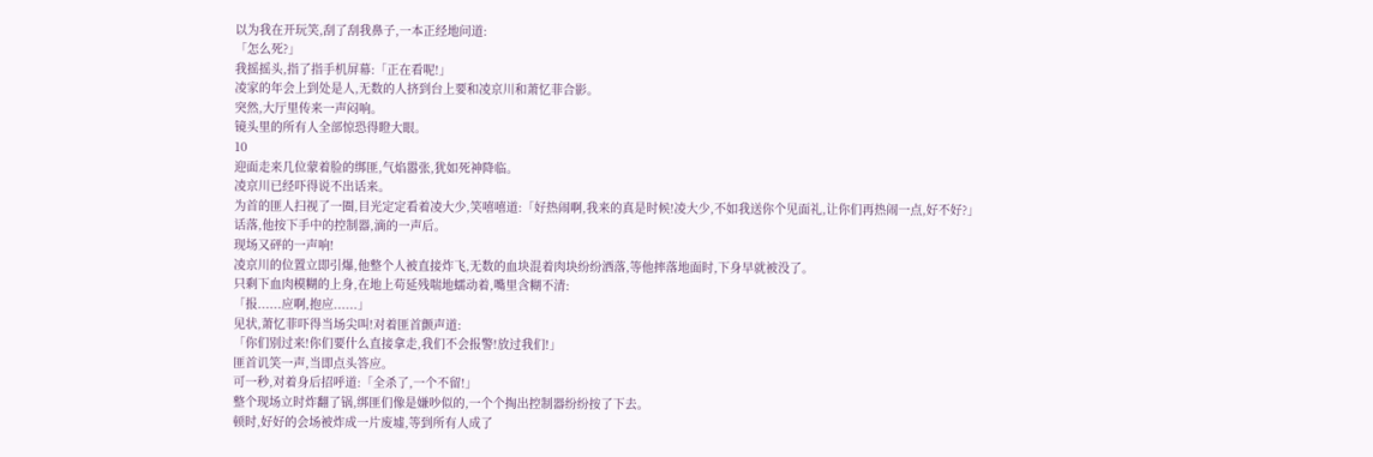以为我在开玩笑,刮了刮我鼻子,一本正经地问道:
「怎么死?」
我摇摇头,指了指手机屏幕:「正在看呢!」
凌家的年会上到处是人,无数的人挤到台上要和凌京川和萧忆菲合影。
突然,大厅里传来一声闷响。
镜头里的所有人全部惊恐得瞪大眼。
10
迎面走来几位蒙着脸的绑匪,气焰嚣张,犹如死神降临。
凌京川已经吓得说不出话来。
为首的匪人扫视了一圈,目光定定看着凌大少,笑嘻嘻道:「好热闹啊,我来的真是时候!凌大少,不如我送你个见面礼,让你们再热闹一点,好不好?」
话落,他按下手中的控制器,滴的一声后。
现场又砰的一声响!
凌京川的位置立即引爆,他整个人被直接炸飞,无数的血块混着肉块纷纷洒落,等他摔落地面时,下身早就被没了。
只剩下血肉模糊的上身,在地上苟延残喘地蠕动着,嘴里含糊不清:
「报......应啊,抱应......」
见状,萧忆菲吓得当场尖叫!对着匪首颤声道:
「你们别过来!你们要什么直接拿走,我们不会报警!放过我们!」
匪首讥笑一声,当即点头答应。
可一秒,对着身后招呼道:「全杀了,一个不留!」
整个现场立时炸翻了锅,绑匪们像是嫌吵似的,一个个掏出控制器纷纷按了下去。
顿时,好好的会场被炸成一片废墟,等到所有人成了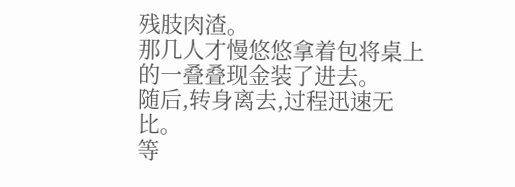残肢肉渣。
那几人才慢悠悠拿着包将桌上的一叠叠现金装了进去。
随后,转身离去,过程迅速无比。
等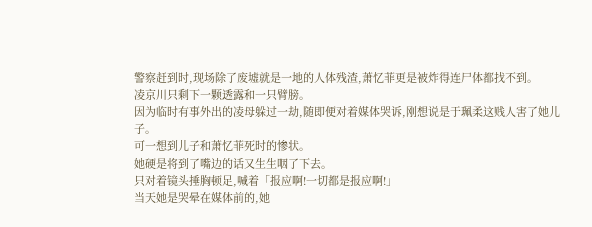警察赶到时,现场除了废墟就是一地的人体残渣,萧忆菲更是被炸得连尸体都找不到。
凌京川只剩下一颗透露和一只臂膀。
因为临时有事外出的凌母躲过一劫,随即便对着媒体哭诉,刚想说是于珮柔这贱人害了她儿子。
可一想到儿子和萧忆菲死时的惨状。
她硬是将到了嘴边的话又生生咽了下去。
只对着镜头捶胸顿足,喊着「报应啊!一切都是报应啊!」
当天她是哭晕在媒体前的,她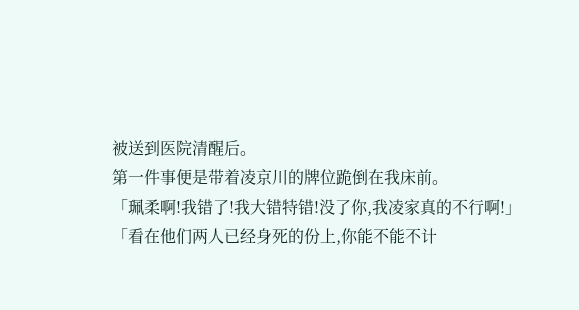被送到医院清醒后。
第一件事便是带着凌京川的牌位跪倒在我床前。
「珮柔啊!我错了!我大错特错!没了你,我凌家真的不行啊!」
「看在他们两人已经身死的份上,你能不能不计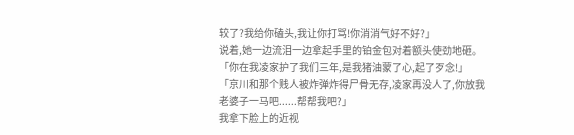较了?我给你磕头,我让你打骂!你消消气好不好?」
说着,她一边流泪一边拿起手里的铂金包对着额头使劲地砸。
「你在我凌家护了我们三年,是我猪油蒙了心,起了歹念!」
「京川和那个贱人被炸弹炸得尸骨无存,凌家再没人了,你放我老婆子一马吧......帮帮我吧?」
我拿下脸上的近视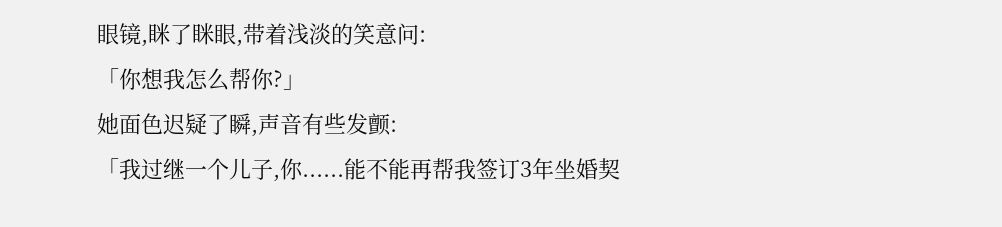眼镜,眯了眯眼,带着浅淡的笑意问:
「你想我怎么帮你?」
她面色迟疑了瞬,声音有些发颤:
「我过继一个儿子,你......能不能再帮我签订3年坐婚契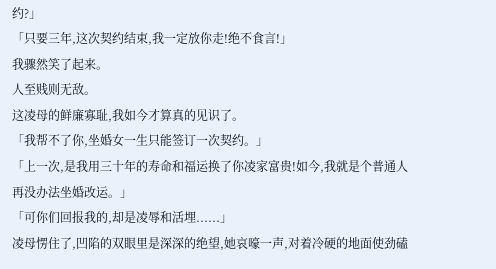约?」
「只要三年,这次契约结束,我一定放你走!绝不食言!」
我骤然笑了起来。
人至贱则无敌。
这凌母的鲜廉寡耻,我如今才算真的见识了。
「我帮不了你,坐婚女一生只能签订一次契约。」
「上一次,是我用三十年的寿命和福运换了你凌家富贵!如今,我就是个普通人再没办法坐婚改运。」
「可你们回报我的,却是凌辱和活埋......」
凌母愣住了,凹陷的双眼里是深深的绝望,她哀嚎一声,对着冷硬的地面使劲磕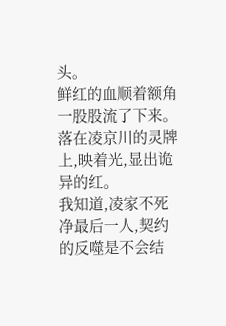头。
鲜红的血顺着额角一股股流了下来。
落在凌京川的灵牌上,映着光,显出诡异的红。
我知道,凌家不死净最后一人,契约的反噬是不会结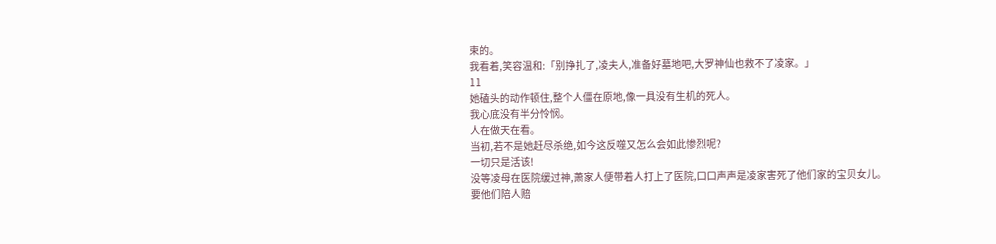束的。
我看着,笑容温和:「别挣扎了,凌夫人,准备好墓地吧,大罗神仙也救不了凌家。」
11
她磕头的动作顿住,整个人僵在原地,像一具没有生机的死人。
我心底没有半分怜悯。
人在做天在看。
当初,若不是她赶尽杀绝,如今这反噬又怎么会如此惨烈呢?
一切只是活该!
没等凌母在医院缓过神,萧家人便带着人打上了医院,口口声声是凌家害死了他们家的宝贝女儿。
要他们陪人赔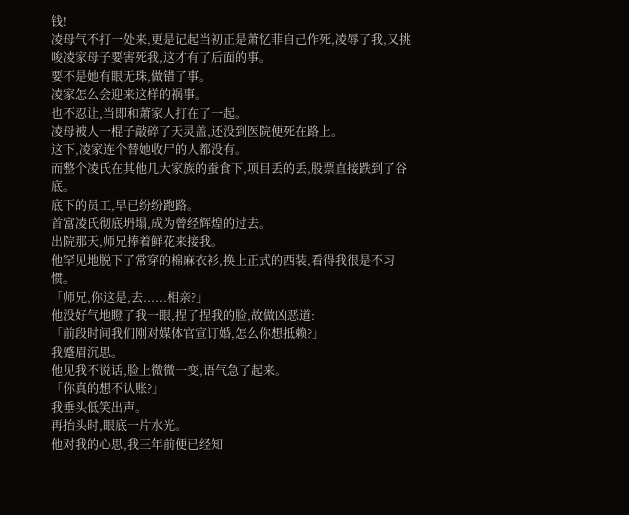钱!
凌母气不打一处来,更是记起当初正是萧忆菲自己作死,凌辱了我,又挑唆凌家母子要害死我,这才有了后面的事。
要不是她有眼无珠,做错了事。
凌家怎么会迎来这样的祸事。
也不忍让,当即和萧家人打在了一起。
凌母被人一棍子敲碎了天灵盖,还没到医院便死在路上。
这下,凌家连个替她收尸的人都没有。
而整个凌氏在其他几大家族的蚕食下,项目丢的丢,股票直接跌到了谷底。
底下的员工,早已纷纷跑路。
首富凌氏彻底坍塌,成为曾经辉煌的过去。
出院那天,师兄捧着鲜花来接我。
他罕见地脱下了常穿的棉麻衣衫,换上正式的西装,看得我很是不习惯。
「师兄,你这是,去......相亲?」
他没好气地瞪了我一眼,捏了捏我的脸,故做凶恶道:
「前段时间我们刚对媒体官宣订婚,怎么你想抵赖?」
我蹙眉沉思。
他见我不说话,脸上微微一变,语气急了起来。
「你真的想不认账?」
我垂头低笑出声。
再抬头时,眼底一片水光。
他对我的心思,我三年前便已经知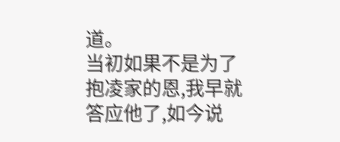道。
当初如果不是为了抱凌家的恩,我早就答应他了,如今说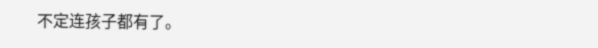不定连孩子都有了。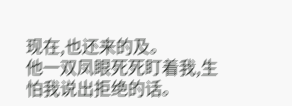现在,也还来的及。
他一双凤眼死死盯着我,生怕我说出拒绝的话。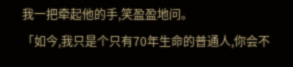我一把牵起他的手,笑盈盈地问。
「如今,我只是个只有70年生命的普通人,你会不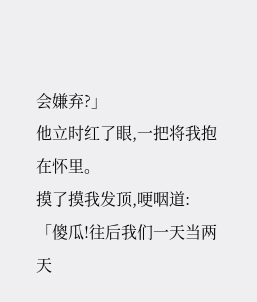会嫌弃?」
他立时红了眼,一把将我抱在怀里。
摸了摸我发顶,哽咽道:
「傻瓜!往后我们一天当两天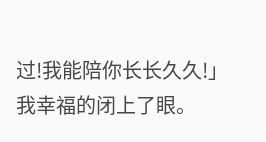过!我能陪你长长久久!」
我幸福的闭上了眼。